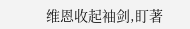维恩收起袖剑,盯著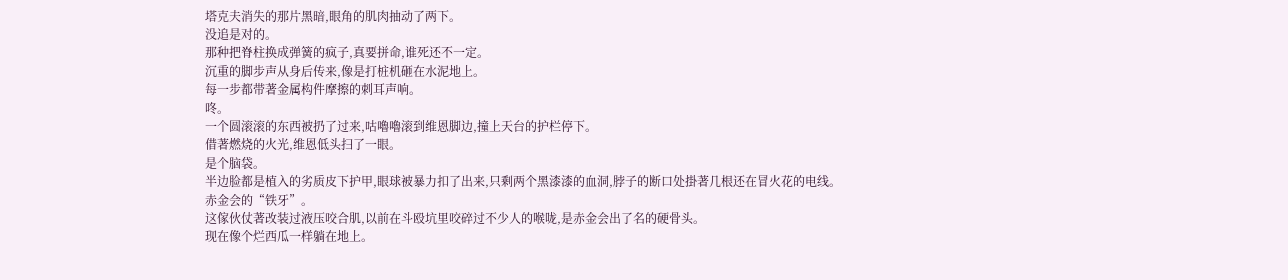塔克夫消失的那片黑暗,眼角的肌肉抽动了两下。
没追是对的。
那种把脊柱换成弹簧的疯子,真要拼命,谁死还不一定。
沉重的脚步声从身后传来,像是打桩机砸在水泥地上。
每一步都带著金属构件摩擦的刺耳声响。
咚。
一个圆滚滚的东西被扔了过来,咕嚕嚕滚到维恩脚边,撞上天台的护栏停下。
借著燃烧的火光,维恩低头扫了一眼。
是个脑袋。
半边脸都是植入的劣质皮下护甲,眼球被暴力扣了出来,只剩两个黑漆漆的血洞,脖子的断口处掛著几根还在冒火花的电线。
赤金会的“铁牙”。
这傢伙仗著改装过液压咬合肌,以前在斗殴坑里咬碎过不少人的喉咙,是赤金会出了名的硬骨头。
现在像个烂西瓜一样躺在地上。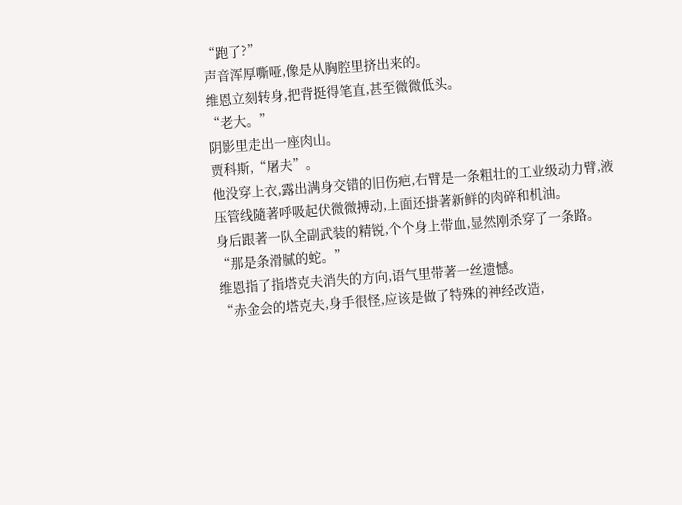“跑了?”
声音浑厚嘶哑,像是从胸腔里挤出来的。
维恩立刻转身,把背挺得笔直,甚至微微低头。
“老大。”
阴影里走出一座肉山。
贾科斯,“屠夫”。
他没穿上衣,露出满身交错的旧伤疤,右臂是一条粗壮的工业级动力臂,液压管线隨著呼吸起伏微微搏动,上面还掛著新鲜的肉碎和机油。
身后跟著一队全副武装的精锐,个个身上带血,显然刚杀穿了一条路。
“那是条滑腻的蛇。”
维恩指了指塔克夫消失的方向,语气里带著一丝遗憾。
“赤金会的塔克夫,身手很怪,应该是做了特殊的神经改造,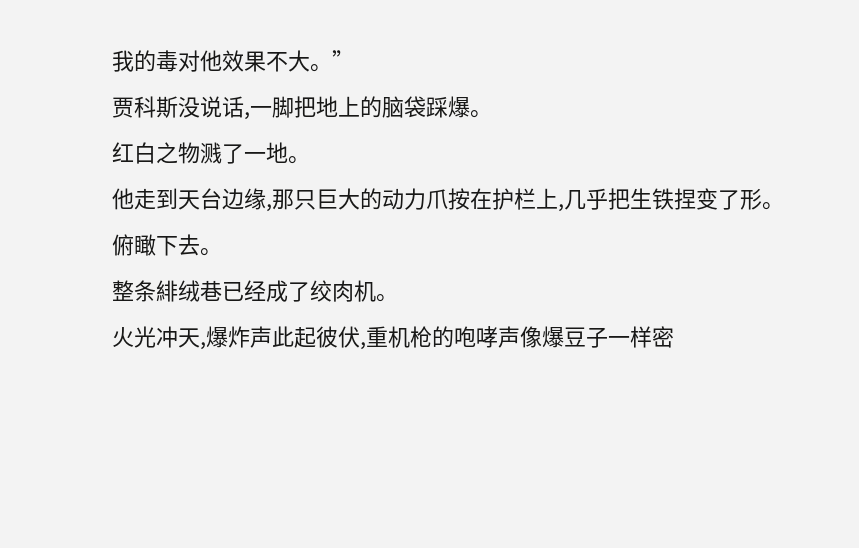我的毒对他效果不大。”
贾科斯没说话,一脚把地上的脑袋踩爆。
红白之物溅了一地。
他走到天台边缘,那只巨大的动力爪按在护栏上,几乎把生铁捏变了形。
俯瞰下去。
整条緋绒巷已经成了绞肉机。
火光冲天,爆炸声此起彼伏,重机枪的咆哮声像爆豆子一样密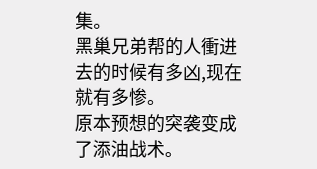集。
黑巢兄弟帮的人衝进去的时候有多凶,现在就有多惨。
原本预想的突袭变成了添油战术。